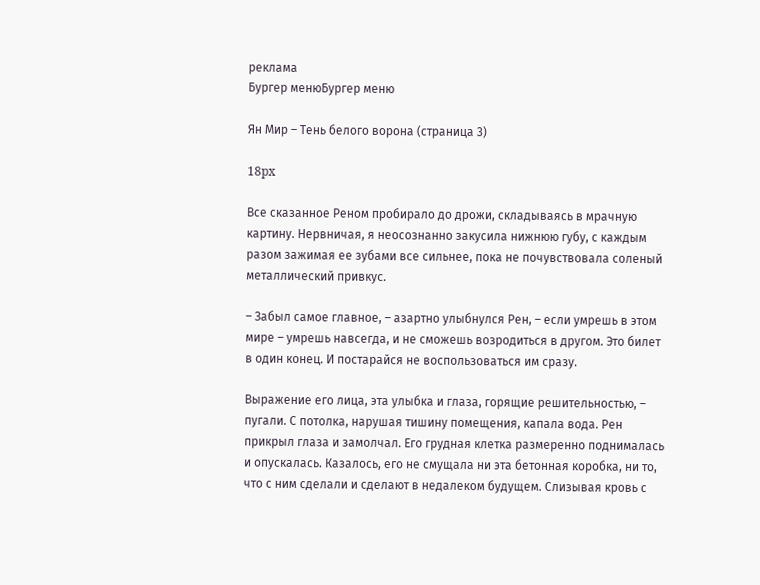реклама
Бургер менюБургер меню

Ян Мир – Тень белого ворона (страница 3)

18px

Все сказанное Реном пробирало до дрожи, складываясь в мрачную картину. Нервничая, я неосознанно закусила нижнюю губу, с каждым разом зажимая ее зубами все сильнее, пока не почувствовала соленый металлический привкус.

– Забыл самое главное, – азартно улыбнулся Рен, – если умрешь в этом мире – умрешь навсегда, и не сможешь возродиться в другом. Это билет в один конец. И постарайся не воспользоваться им сразу.

Выражение его лица, эта улыбка и глаза, горящие решительностью, – пугали. С потолка, нарушая тишину помещения, капала вода. Рен прикрыл глаза и замолчал. Его грудная клетка размеренно поднималась и опускалась. Казалось, его не смущала ни эта бетонная коробка, ни то, что с ним сделали и сделают в недалеком будущем. Слизывая кровь с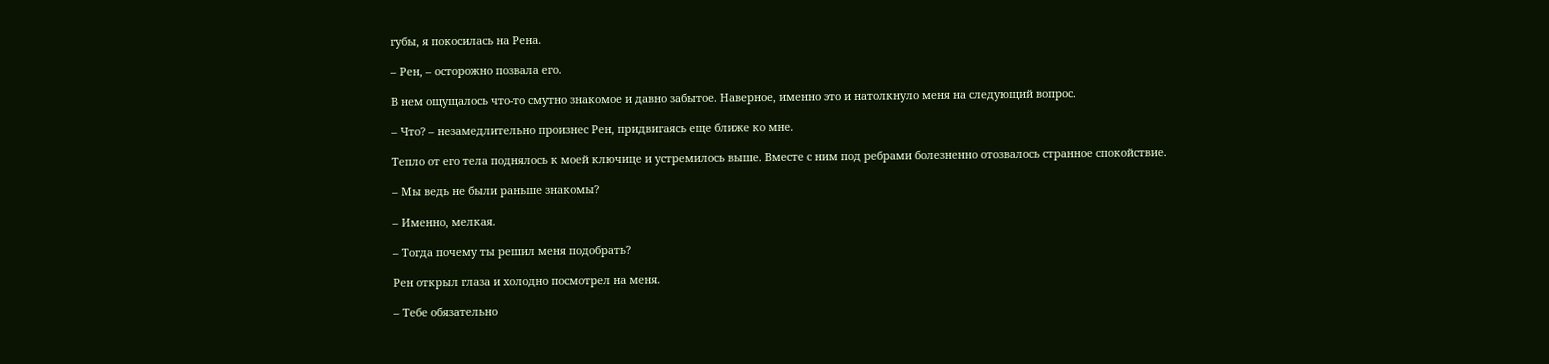губы, я покосилась на Рена.

– Рен, – осторожно позвала его.

В нем ощущалось что-то смутно знакомое и давно забытое. Наверное, именно это и натолкнуло меня на следующий вопрос.

– Что? – незамедлительно произнес Рен, придвигаясь еще ближе ко мне.

Тепло от его тела поднялось к моей ключице и устремилось выше. Вместе с ним под ребрами болезненно отозвалось странное спокойствие.

– Мы ведь не были раньше знакомы?

– Именно, мелкая.

– Тогда почему ты решил меня подобрать?

Рен открыл глаза и холодно посмотрел на меня.

– Тебе обязательно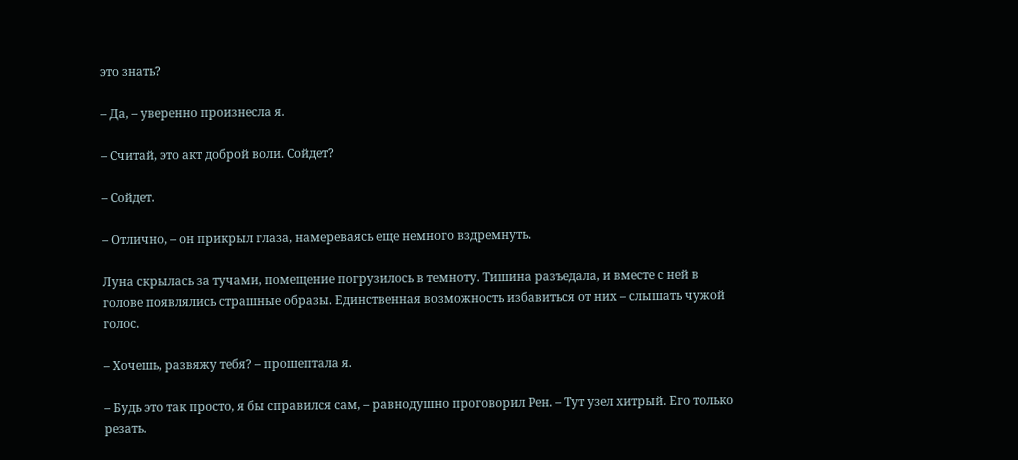это знать?

– Да, – уверенно произнесла я.

– Считай, это акт доброй воли. Сойдет?

– Сойдет.

– Отлично, – он прикрыл глаза, намереваясь еще немного вздремнуть.

Луна скрылась за тучами, помещение погрузилось в темноту. Тишина разъедала, и вместе с ней в голове появлялись страшные образы. Единственная возможность избавиться от них – слышать чужой голос.

– Хочешь, развяжу тебя? – прошептала я.

– Будь это так просто, я бы справился сам, – равнодушно проговорил Рен. – Тут узел хитрый. Его только резать.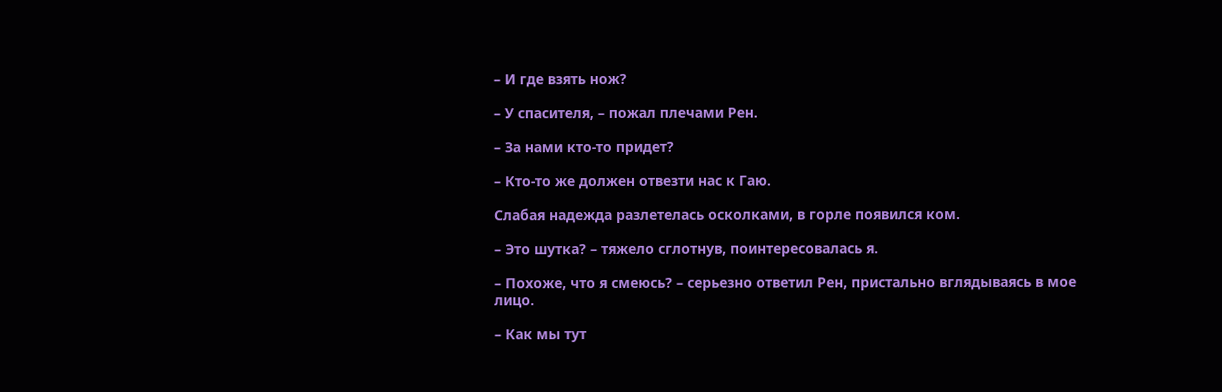– И где взять нож?

– У спасителя, – пожал плечами Рен.

– За нами кто-то придет?

– Кто-то же должен отвезти нас к Гаю.

Слабая надежда разлетелась осколками, в горле появился ком.

– Это шутка? – тяжело сглотнув, поинтересовалась я.

– Похоже, что я смеюсь? – серьезно ответил Рен, пристально вглядываясь в мое лицо.

– Как мы тут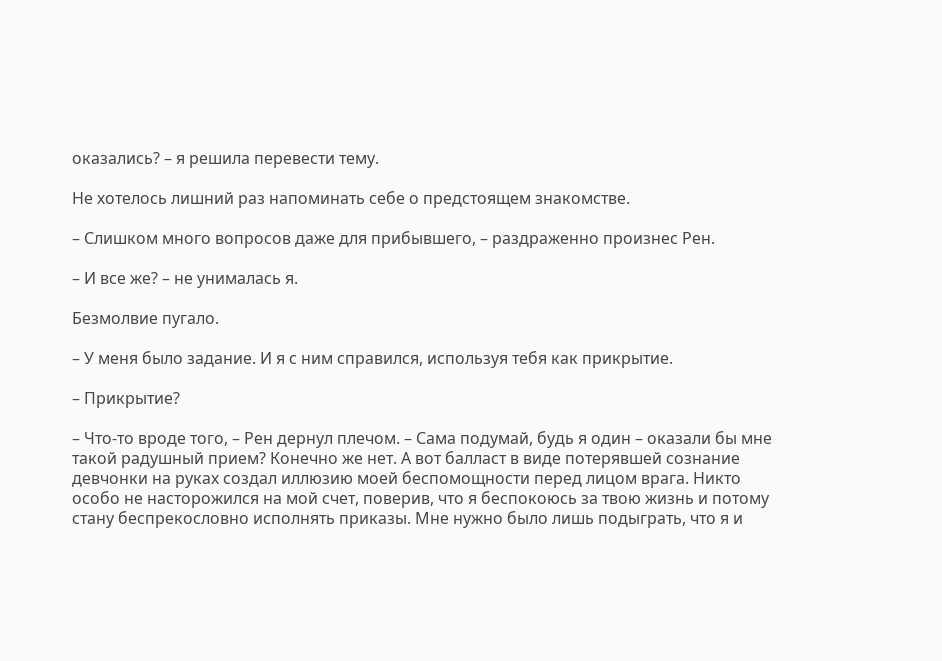оказались? – я решила перевести тему.

Не хотелось лишний раз напоминать себе о предстоящем знакомстве.

– Слишком много вопросов даже для прибывшего, – раздраженно произнес Рен.

– И все же? – не унималась я.

Безмолвие пугало.

– У меня было задание. И я с ним справился, используя тебя как прикрытие.

– Прикрытие?

– Что-то вроде того, – Рен дернул плечом. – Сама подумай, будь я один – оказали бы мне такой радушный прием? Конечно же нет. А вот балласт в виде потерявшей сознание девчонки на руках создал иллюзию моей беспомощности перед лицом врага. Никто особо не насторожился на мой счет, поверив, что я беспокоюсь за твою жизнь и потому стану беспрекословно исполнять приказы. Мне нужно было лишь подыграть, что я и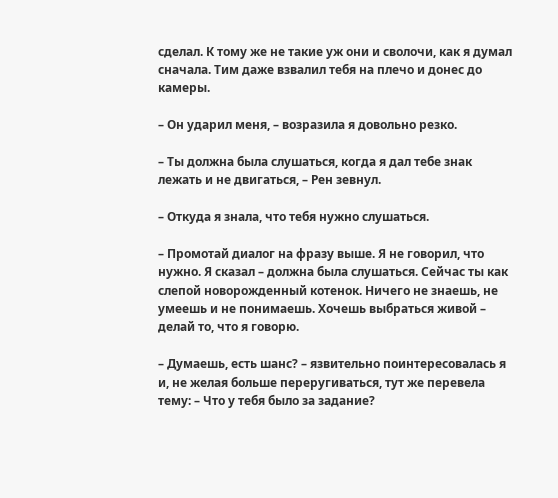сделал. К тому же не такие уж они и сволочи, как я думал сначала. Тим даже взвалил тебя на плечо и донес до камеры.

– Он ударил меня, – возразила я довольно резко.

– Ты должна была слушаться, когда я дал тебе знак лежать и не двигаться, – Рен зевнул.

– Откуда я знала, что тебя нужно слушаться.

– Промотай диалог на фразу выше. Я не говорил, что нужно. Я сказал – должна была слушаться. Сейчас ты как слепой новорожденный котенок. Ничего не знаешь, не умеешь и не понимаешь. Хочешь выбраться живой – делай то, что я говорю.

– Думаешь, есть шанс? – язвительно поинтересовалась я и, не желая больше переругиваться, тут же перевела тему: – Что у тебя было за задание?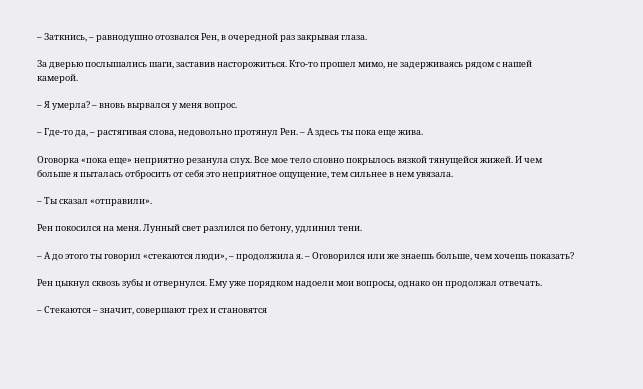– Заткнись, – равнодушно отозвался Рен, в очередной раз закрывая глаза.

За дверью послышались шаги, заставив насторожиться. Кто-то прошел мимо, не задерживаясь рядом с нашей камерой.

– Я умерла? – вновь вырвался у меня вопрос.

– Где-то да, – растягивая слова, недовольно протянул Рен. – А здесь ты пока еще жива.

Оговорка «пока еще» неприятно резанула слух. Все мое тело словно покрылось вязкой тянущейся жижей. И чем больше я пыталась отбросить от себя это неприятное ощущение, тем сильнее в нем увязала.

– Ты сказал «отправили».

Рен покосился на меня. Лунный свет разлился по бетону, удлинил тени.

– А до этого ты говорил «стекаются люди», – продолжила я. – Оговорился или же знаешь больше, чем хочешь показать?

Рен цыкнул сквозь зубы и отвернулся. Ему уже порядком надоели мои вопросы, однако он продолжал отвечать.

– Стекаются – значит, совершают грех и становятся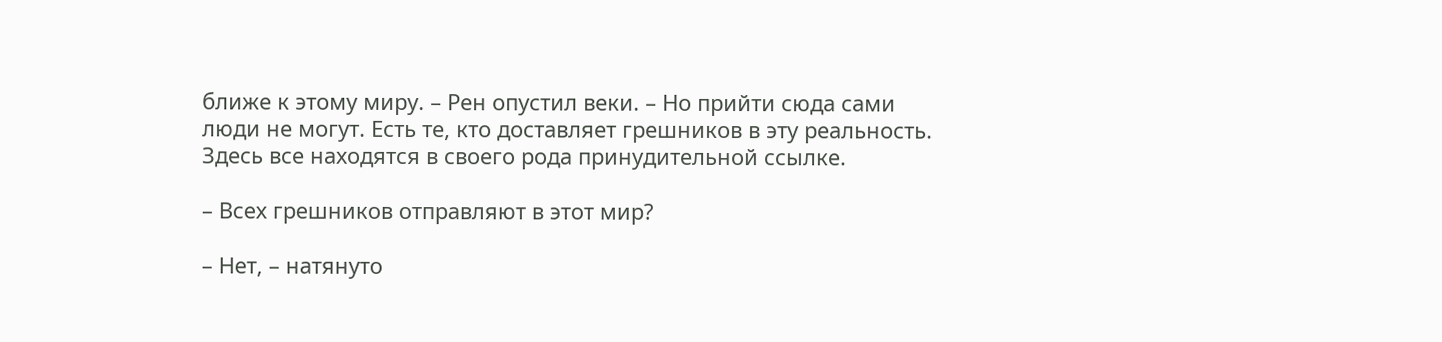ближе к этому миру. – Рен опустил веки. – Но прийти сюда сами люди не могут. Есть те, кто доставляет грешников в эту реальность. Здесь все находятся в своего рода принудительной ссылке.

– Всех грешников отправляют в этот мир?

– Нет, – натянуто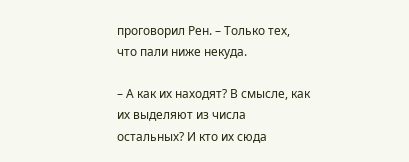проговорил Рен. – Только тех, что пали ниже некуда.

– А как их находят? В смысле, как их выделяют из числа остальных? И кто их сюда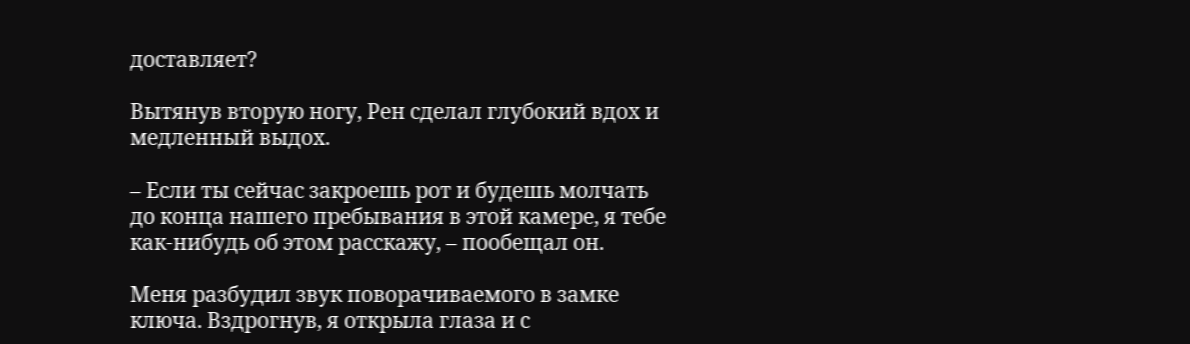доставляет?

Вытянув вторую ногу, Рен сделал глубокий вдох и медленный выдох.

– Если ты сейчас закроешь рот и будешь молчать до конца нашего пребывания в этой камере, я тебе как-нибудь об этом расскажу, – пообещал он.

Меня разбудил звук поворачиваемого в замке ключа. Вздрогнув, я открыла глаза и с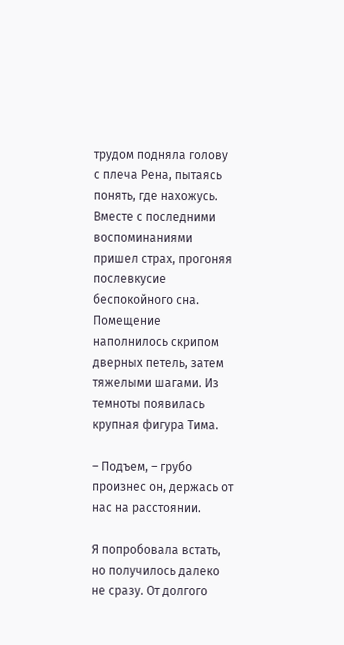трудом подняла голову с плеча Рена, пытаясь понять, где нахожусь. Вместе с последними воспоминаниями пришел страх, прогоняя послевкусие беспокойного сна. Помещение наполнилось скрипом дверных петель, затем тяжелыми шагами. Из темноты появилась крупная фигура Тима.

– Подъем, – грубо произнес он, держась от нас на расстоянии.

Я попробовала встать, но получилось далеко не сразу. От долгого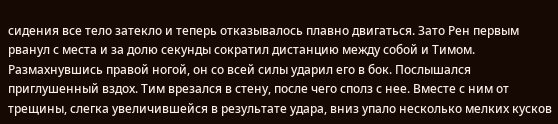сидения все тело затекло и теперь отказывалось плавно двигаться. Зато Рен первым рванул с места и за долю секунды сократил дистанцию между собой и Тимом. Размахнувшись правой ногой, он со всей силы ударил его в бок. Послышался приглушенный вздох. Тим врезался в стену, после чего сполз с нее. Вместе с ним от трещины, слегка увеличившейся в результате удара, вниз упало несколько мелких кусков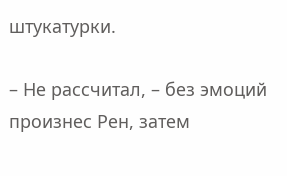штукатурки.

– Не рассчитал, – без эмоций произнес Рен, затем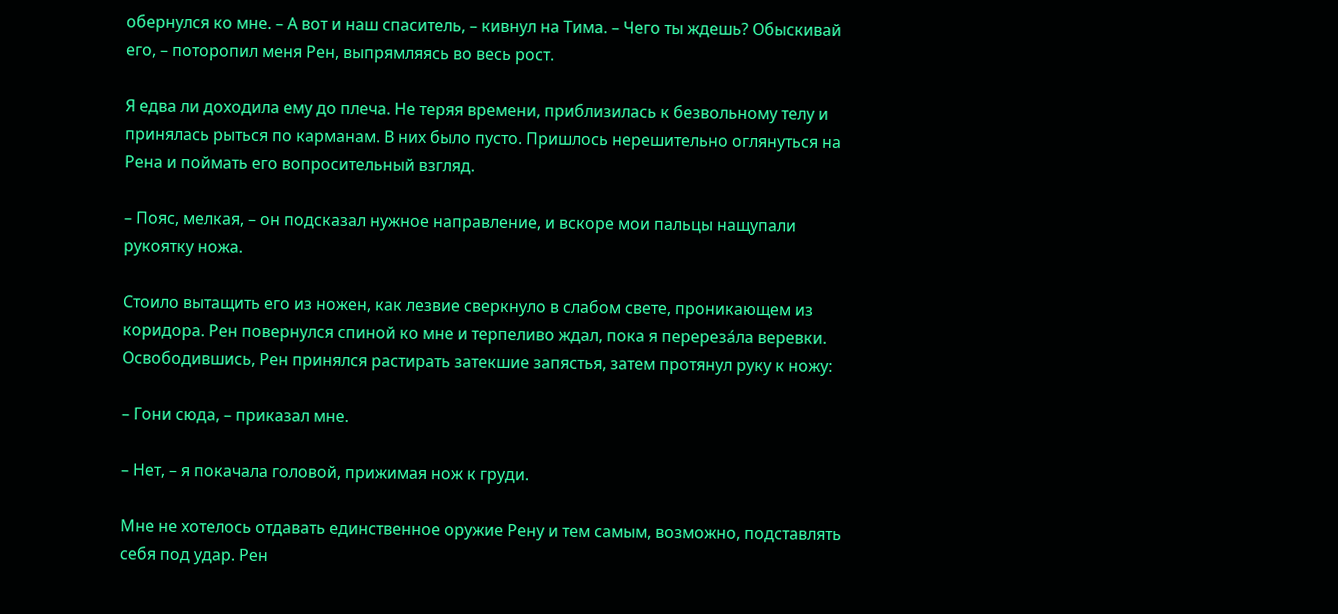обернулся ко мне. – А вот и наш спаситель, – кивнул на Тима. – Чего ты ждешь? Обыскивай его, – поторопил меня Рен, выпрямляясь во весь рост.

Я едва ли доходила ему до плеча. Не теряя времени, приблизилась к безвольному телу и принялась рыться по карманам. В них было пусто. Пришлось нерешительно оглянуться на Рена и поймать его вопросительный взгляд.

– Пояс, мелкая, – он подсказал нужное направление, и вскоре мои пальцы нащупали рукоятку ножа.

Стоило вытащить его из ножен, как лезвие сверкнуло в слабом свете, проникающем из коридора. Рен повернулся спиной ко мне и терпеливо ждал, пока я перереза́ла веревки. Освободившись, Рен принялся растирать затекшие запястья, затем протянул руку к ножу:

– Гони сюда, – приказал мне.

– Нет, – я покачала головой, прижимая нож к груди.

Мне не хотелось отдавать единственное оружие Рену и тем самым, возможно, подставлять себя под удар. Рен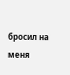бросил на меня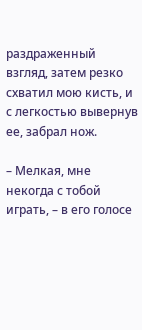раздраженный взгляд, затем резко схватил мою кисть, и с легкостью вывернув ее, забрал нож.

– Мелкая, мне некогда с тобой играть, – в его голосе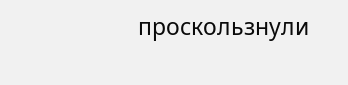проскользнули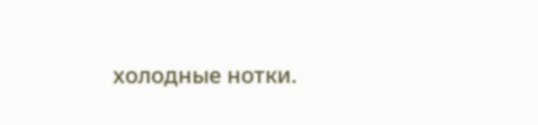холодные нотки.